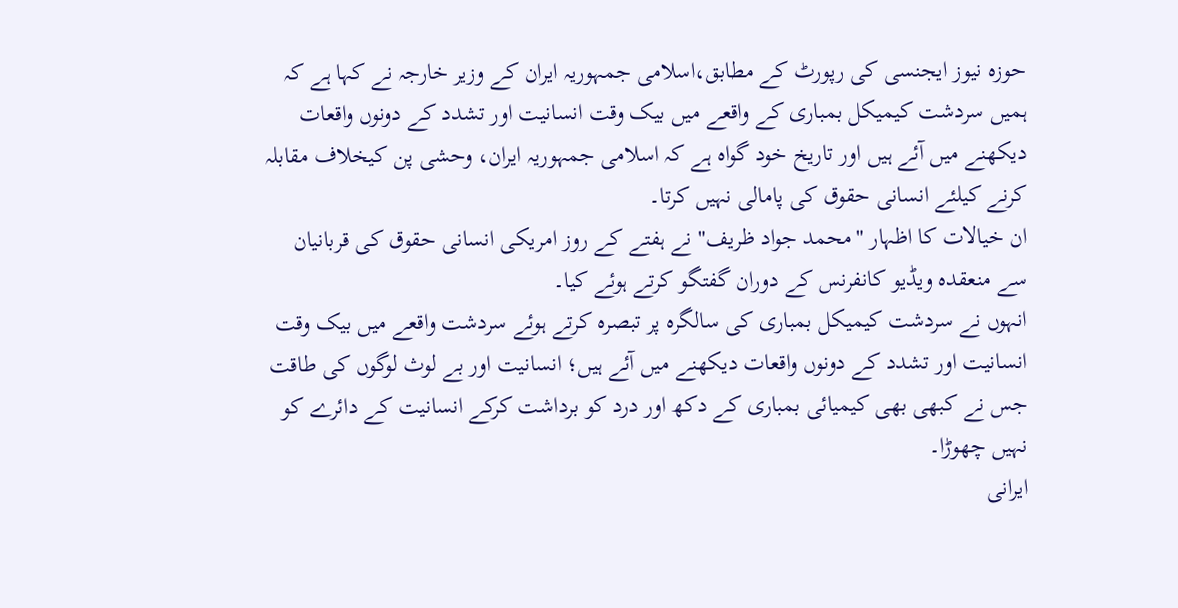حوزہ نیوز ایجنسی کی رپورٹ کے مطابق،اسلامی جمہوریہ ایران کے وزیر خارجہ نے کہا ہے کہ ہمیں سردشت کیمیکل بمباری کے واقعے میں بیک وقت انسانیت اور تشدد کے دونوں واقعات دیکھنے میں آئے ہیں اور تاریخ خود گواہ ہے کہ اسلامی جمہوریہ ایران، وحشی پن کیخلاف مقابلہ کرنے کیلئے انسانی حقوق کی پامالی نہیں کرتا۔
ان خیالات کا اظہار "محمد جواد ظریف" نے ہفتے کے روز امریکی انسانی حقوق کی قربانیان سے منعقدہ ویڈیو کانفرنس کے دوران گفتگو کرتے ہوئے کیا۔
انہوں نے سردشت کیمیکل بمباری کی سالگرہ پر تبصرہ کرتے ہوئے سردشت واقعے میں بیک وقت انسانیت اور تشدد کے دونوں واقعات دیکھنے میں آئے ہیں؛ انسانیت اور بے لوث لوگوں کی طاقت جس نے کبھی بھی کیمیائی بمباری کے دکھ اور درد کو برداشت کرکے انسانیت کے دائرے کو نہیں چھوڑا۔
ایرانی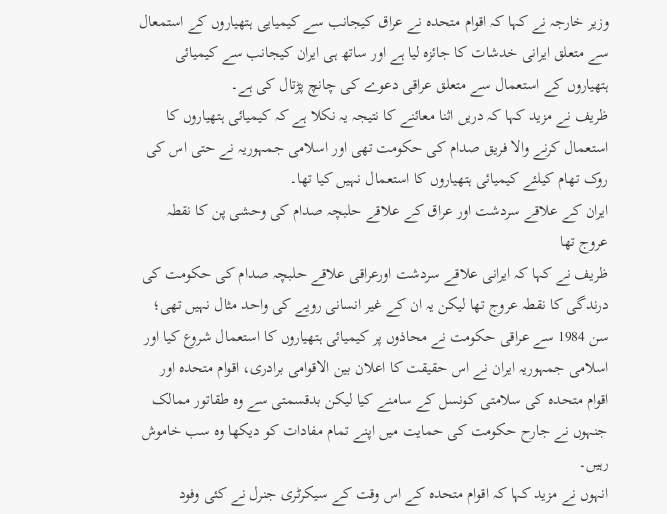وزیر خارجہ نے کہا کہ اقوام متحدہ نے عراق کیجانب سے کیمیایی ہتھیاروں کے استمعال سے متعلق ایرانی خدشات کا جائزہ لیا ہے اور ساتھ ہی ایران کیجانب سے کیمیائی ہتھیاروں کے استعمال سے متعلق عراقی دعوے کی چانچ پڑتال کی ہے۔
ظریف نے مزید کہا کہ دریں اثنا معائنے کا نتیجہ یہ نکلا ہے کہ کیمیائی ہتھیاروں کا استعمال کرنے والا فریق صدام کی حکومت تھی اور اسلامی جمہوریہ نے حتی اس کی روک تھام کیلئے کیمیائی ہتھیاروں کا استعمال نہیں کیا تھا۔
ایران کے علاقے سردشت اور عراق کے علاقے حلبچہ صدام کی وحشی پن کا نقطہ عروج تھا
ظریف نے کہا کہ ایرانی علاقے سردشت اورعراقی علاقے حلبچہ صدام کی حکومت کی درندگی کا نقطہ عروج تھا لیکن یہ ان کے غیر انسانی رویے کی واحد مثال نہیں تھی؛ سن 1984 سے عراقی حکومت نے محاذوں پر کیمیائی ہتھیاروں کا استعمال شروع کیا اور اسلامی جمہوریہ ایران نے اس حقیقت کا اعلان بین الاقوامی برادری، اقوام متحدہ اور اقوام متحدہ کی سلامتی کونسل کے سامنے کیا لیکن بدقسمتی سے وہ طقاتور ممالک جنہوں نے جارح حکومت کی حمایت میں اپنے تمام مفادات کو دیکھا وہ سب خاموش رہیں۔
انہوں نے مزید کہا کہ اقوام متحدہ کے اس وقت کے سیکرٹری جنرل نے کئی وفود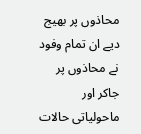محاذوں پر بھیج دیے ان تمام وفود نے محاذوں پر جاکر اور ماحولیاتی حالات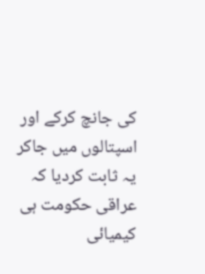کی جانچ کرکے اور اسپتالوں میں جاکر یہ ثابت کردیا کہ عراقی حکومت ہی کیمیائی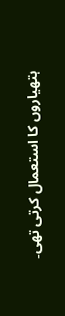ہتھیاروں کا استعمال کرتی تھی۔